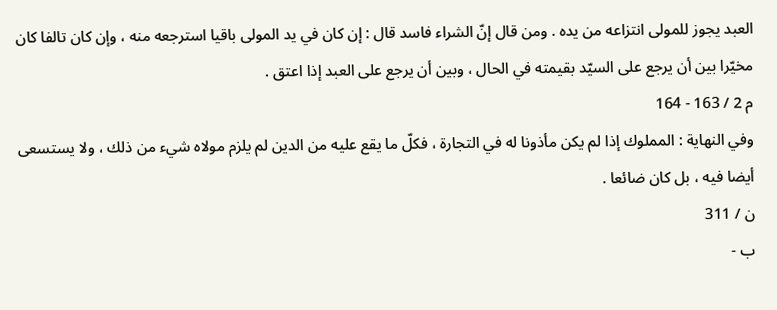العبد يجوز للمولى انتزاعه من يده . ومن قال إنّ الشراء فاسد قال : إن كان في يد المولى باقيا استرجعه منه ، وإن كان تالفا كان مخيّرا بين أن يرجع على السيّد بقيمته في الحال ، وبين أن يرجع على العبد إذا اعتق .
م 2 / 163 - 164
وفي النهاية : المملوك إذا لم يكن مأذونا له في التجارة ، فكلّ ما يقع عليه من الدين لم يلزم مولاه شيء من ذلك ، ولا يستسعى أيضا فيه ، بل كان ضائعا .
ن / 311
ب -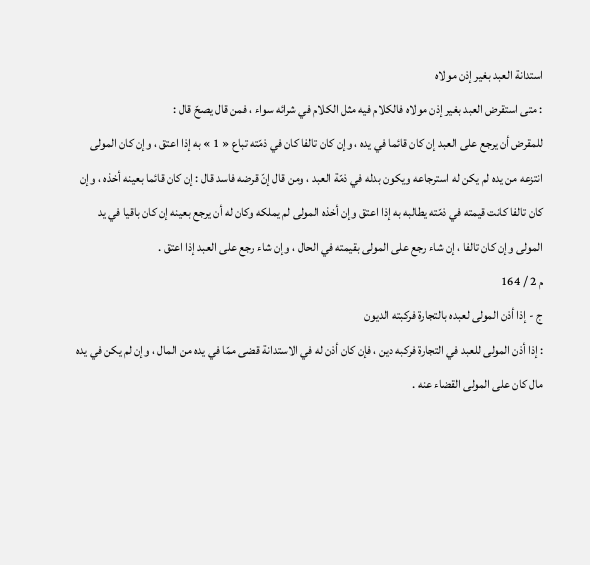استدانة العبد بغير إذن مولاه
: متى استقرض العبد بغير إذن مولاه فالكلام فيه مثل الكلام في شرائه سواء ، فمن قال يصحّ قال :
للمقرض أن يرجع على العبد إن كان قائما في يده ، وإن كان تالفا كان في ذمّته تباع « 1 » به إذا اعتق ، وإن كان المولى انتزعه من يده لم يكن له استرجاعه ويكون بدله في ذمّة العبد ، ومن قال إنّ قرضه فاسد قال : إن كان قائما بعينه أخذه ، وإن كان تالفا كانت قيمته في ذمّته يطالبه به إذا اعتق وإن أخذه المولى لم يملكه وكان له أن يرجع بعينه إن كان باقيا في يد المولى وإن كان تالفا ، إن شاء رجع على المولى بقيمته في الحال ، وإن شاء رجع على العبد إذا اعتق .
م 2 / 164
ج - إذا أذن المولى لعبده بالتجارة فركبته الديون
: إذا أذن المولى للعبد في التجارة فركبه دين ، فإن كان أذن له في الاستدانة قضى ممّا في يده من المال ، وإن لم يكن في يده مال كان على المولى القضاء عنه .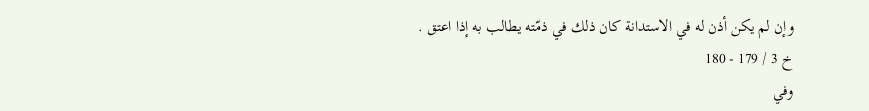وإن لم يكن أذن له في الاستدانة كان ذلك في ذمّته يطالب به إذا اعتق .
خ 3 / 179 - 180
وفي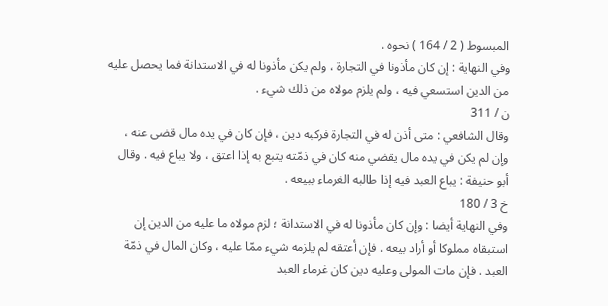المبسوط ( 2 / 164 ) نحوه .
وفي النهاية : إن كان مأذونا في التجارة ، ولم يكن مأذونا له في الاستدانة فما يحصل عليه من الدين استسعي فيه ، ولم يلزم مولاه من ذلك شيء .
ن / 311
وقال الشافعي : متى أذن له في التجارة فركبه دين ، فإن كان في يده مال قضى عنه ، وإن لم يكن في يده مال يقضي منه كان في ذمّته يتبع به إذا اعتق ، ولا يباع فيه . وقال أبو حنيفة : يباع العبد فيه إذا طالبه الغرماء ببيعه .
خ 3 / 180
وفي النهاية أيضا : وإن كان مأذونا له في الاستدانة ؛ لزم مولاه ما عليه من الدين إن استبقاه مملوكا أو أراد بيعه . فإن أعتقه لم يلزمه شيء ممّا عليه ، وكان المال في ذمّة العبد . فإن مات المولى وعليه دين كان غرماء العبد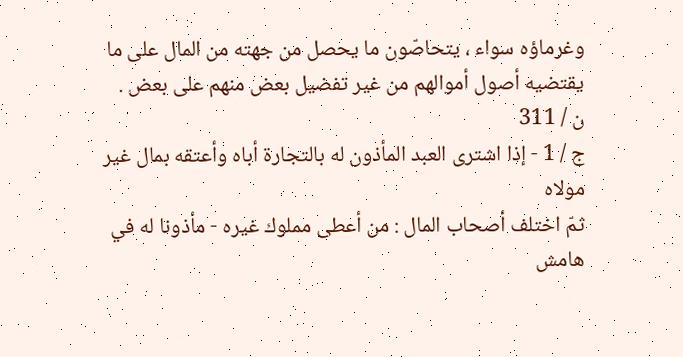وغرماؤه سواء ، يتحاصّون ما يحصل من جهته من المال على ما يقتضيه أصول أموالهم من غير تفضيل بعض منهم على بعض .
ن / 311
ج / 1 - إذا اشترى العبد المأذون له بالتجارة أباه وأعتقه بمال غير مولاه
ثمّ اختلف أصحاب المال : من أعطى مملوك غيره - مأذونا له في
هامش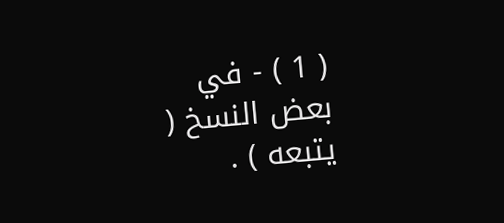( 1 ) - في بعض النسخ ( يتبعه ) .